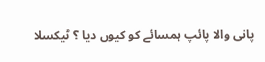پانی والا پائپ ہمسائے کو کیوں دیا ؟ ٹیکسلا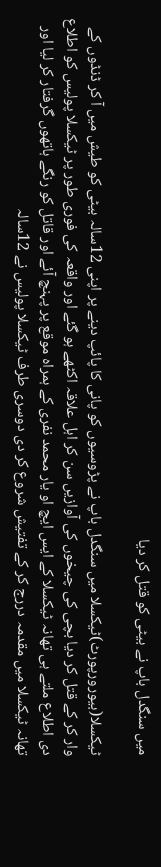میں سنگدل باپ نے بیٹی کو قتل کر دیا

ٹیکسلا(بیورورپورٹ)ٹیکسلا میں سنگدل باپ نے پڑوسیوں کو پانی کا پائپ دینے پر اپنی 12سالہ بیٹی کو طیش میں آ کر ڈنڈوں کے وار کر کے قتل کر دیا بچی کی چیخوں کی آوازیں سن کر اہل علاقہ اکٹھے ہو گئے اور واقعہ کی فوری طور پر ٹیکسلا پولیس کو اطلاع دی اطلاع ملتے ہی تھانہ ٹیکسلا کے ایس ایچ او یار محمد نفری کے ہمراہ موقع پر پہنچ آئے اور قاتل کو رنگے ہاتھوں گرفتار کر لیا اور تھانہ ٹیکسلا میں مقدمہ دررج کر کے تفتیش شروع کر دی دوسری طرف ٹیکسلا پولیس نے 12سالہ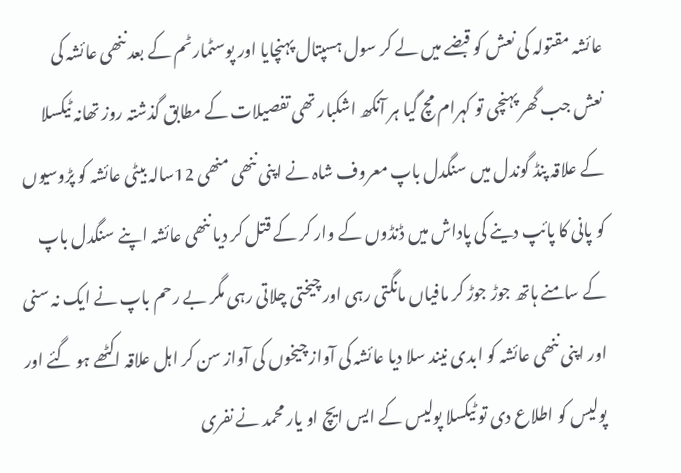عائشہ مقتولہ کی نعش کو قبضے میں لے کر سول ہسپتال پہنچایا اور پوسٹمارٹم کے بعد ننھی عائشہ کی نعش جب گھر پہنچی تو کہرام مچ گیا ہر آنکھ اشکبار تھی تفصیلات کے مطابق گذشتہ روز تھانہ ٹیکسلا کے علاقہ پنڈ گوندل میں سنگدل باپ معروف شاہ نے اپنی ننھی منھی 12سالہ بیٹی عائشہ کو پڑوسیوں کو پانی کا پائپ دینے کی پاداش میں ڈنڈوں کے وار کر کے قتل کر دیا ننھی عائشہ اپنے سنگدل باپ کے سامنے ہاتھ جوڑ جوڑ کر مافیاں مانگتی رہی اور چیختی چلاتی رہی مگر بے رحم باپ نے ایک نہ سنی اور اپنی ننھی عائشہ کو ابدی نیند سلا دیا عائشہ کی آواز چیخوں کی آواز سن کر اہل علاقہ اکٹھے ہو گئے اور پولیس کو اطلاع دی تو ٹیکسلا پولیس کے ایس ایچ او یار محمد نے نفری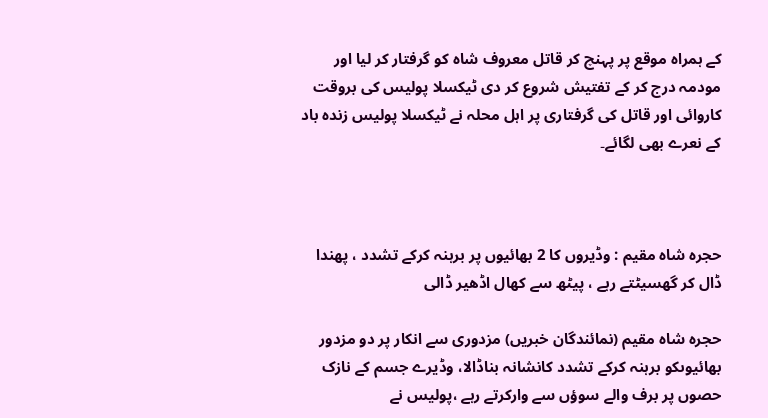کے ہمراہ موقع پر پہنچ کر قاتل معروف شاہ کو گرفتار کر لیا اور مودمہ درج کر کے تفتیش شروع کر دی ٹیکسلا پولیس کی بروقت کاروائی اور قاتل کی گرفتاری پر اہل محلہ نے ٹیکسلا پولیس زندہ باد کے نعرے بھی لگائے۔



حجرہ شاہ مقیم : وڈیروں کا 2 بھائیوں پر برہنہ کرکے تشدد ، پھندا ڈال کر گھسیٹتے رہے ، پیٹھ سے کھال اڈھیر ڈالی

حجرہ شاہ مقیم (نمائندگان خبریں) مزدوری سے انکار پر دو مزدور بھائیوںکو برہنہ کرکے تشدد کانشانہ بناڈالا، وڈیرے جسم کے نازک حصوں پر برف والے سوؤں سے وارکرتے رہے ،پولیس نے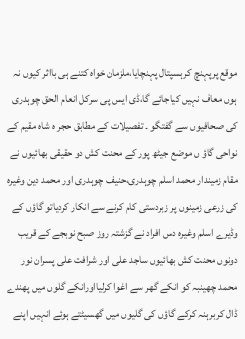موقع پرپہنچ کرہسپتال پہنچایا،ملزمان خواہ کتنے ہی بااثر کیوں نہ ہوں معاف نہیں کیاجائے گا،ڈی ایس پی سرکل انعام الحق چوہدری کی صحافیوں سے گفتگو ۔ تفصیلات کے مطابق حجر ہ شاہ مقیم کے نواحی گاؤ ں موضع جیٹھ پور کے محنت کش دو حقیقی بھائیوں نے مقام زمیندار محمد اسلم چوہدری،حنیف چوہدری اور محمد دین وغیرہ کی زرعی زمینوں پر زبردستی کام کرنے سے انکار کردیاتو گاؤں کے وڈیرے اسلم وغیرہ دس افراد نے گزشتہ روز صبح نوبجے کے قریب دونوں محنت کش بھائیوں ساجد علی اور شرافت علی پسران نور محمد چھینبہ کو انکے گھر سے اغوا کرلیااورانکے گلوں میں پھندے ڈال کربرہنہ کرکے گاؤں کی گلیوں میں گھسیٹتے ہوئے انہیں اپنے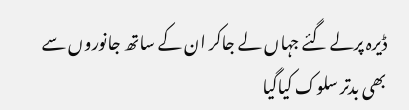ڈیرہ پرلے گئے جہاں لے جاکر ان کے ساتھ جانوروں سے بھی بدتر سلوک کیاگیا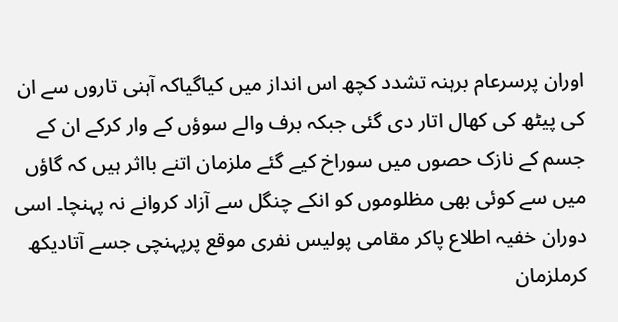اوران پرسرعام برہنہ تشدد کچھ اس انداز میں کیاگیاکہ آہنی تاروں سے ان کی پیٹھ کی کھال اتار دی گئی جبکہ برف والے سوؤں کے وار کرکے ان کے جسم کے نازک حصوں میں سوراخ کیے گئے ملزمان اتنے بااثر ہیں کہ گاؤں میں سے کوئی بھی مظلوموں کو انکے چنگل سے آزاد کروانے نہ پہنچا۔ اسی دوران خفیہ اطلاع پاکر مقامی پولیس نفری موقع پرپہنچی جسے آتادیکھ کرملزمان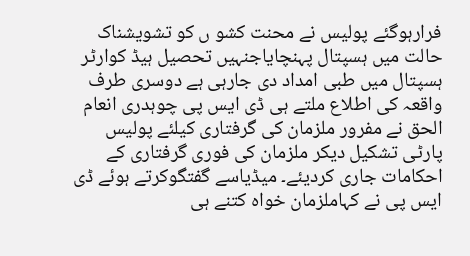فرارہوگئے پولیس نے محنت کشو ں کو تشویشناک حالت میں ہسپتال پہنچایاجنہیں تحصیل ہیڈ کوارٹر ہسپتال میں طبی امداد دی جارہی ہے دوسری طرف واقعہ کی اطلاع ملتے ہی ڈی ایس پی چوہدری انعام الحق نے مفرور ملزمان کی گرفتاری کیلئے پولیس پارٹی تشکیل دیکر ملزمان کی فوری گرفتاری کے احکامات جاری کردیئے۔ میڈیاسے گفتگوکرتے ہوئے ڈی ایس پی نے کہاملزمان خواہ کتنے ہی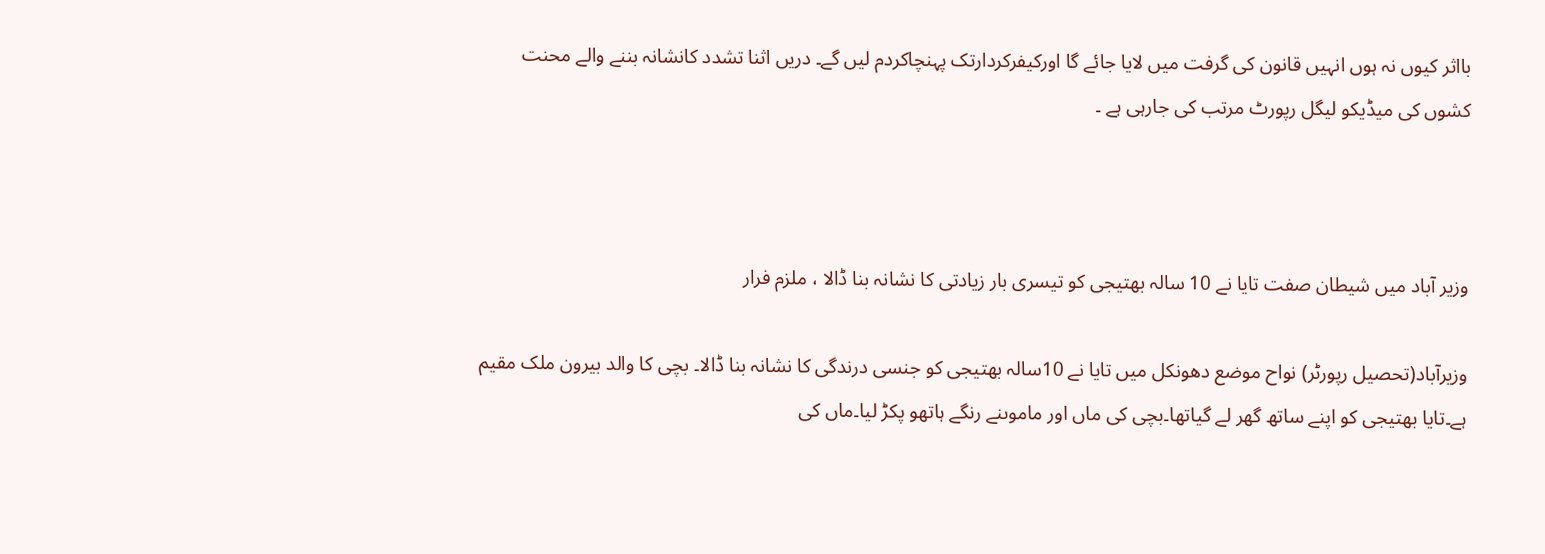بااثر کیوں نہ ہوں انہیں قانون کی گرفت میں لایا جائے گا اورکیفرکردارتک پہنچاکردم لیں گے۔ دریں اثنا تشدد کانشانہ بننے والے محنت کشوں کی میڈیکو لیگل رپورٹ مرتب کی جارہی ہے ۔



وزیر آباد میں شیطان صفت تایا نے 10 سالہ بھتیجی کو تیسری بار زیادتی کا نشانہ بنا ڈالا ، ملزم فرار

وزیرآباد(تحصیل رپورٹر) نواح موضع دھونکل میں تایا نے 10سالہ بھتیجی کو جنسی درندگی کا نشانہ بنا ڈالا۔ بچی کا والد بیرون ملک مقیم ہے۔تایا بھتیجی کو اپنے ساتھ گھر لے گیاتھا۔بچی کی ماں اور ماموںنے رنگے ہاتھو پکڑ لیا۔ماں کی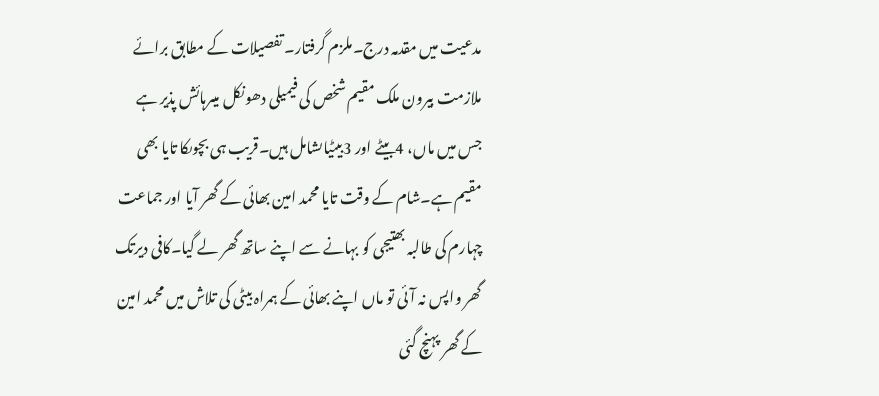مدعیت میں مقدمہ درج۔ملزم گرفتار۔ تفصیلات کے مطابق برائے ملازمت بیرون ملک مقیم شخص کی فیمیلی دھونکل میںرہائش پذیر ہے جس میں ماں، 4بیٹے اور 3بیٹیاںشامل ہیں۔قریب ہی بچوںکا تایا بھی مقیم ہے۔شام کے وقت تایا محمد امین بھائی کے گھر آیا اور جماعت چہارم کی طالبہ بھتیجی کو بہانے سے اپنے ساتھ گھر لے گیا۔کافی دیرتک گھر واپس نہ آئی تو ماں اپنے بھائی کے ہمراہ بیٹی کی تلاش میں محمد امین کے گھر پہنچ گئی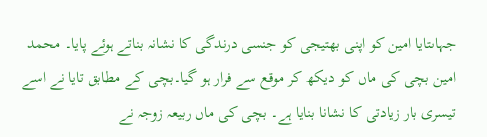جہاںتایا امین کو اپنی بھتیجی کو جنسی درندگی کا نشانہ بناتے ہوئے پایا۔ محمد امین بچی کی ماں کو دیکھ کر موقع سے فرار ہو گیا۔بچی کے مطابق تایا نے اسے تیسری بار زیادتی کا نشانا بنایا ہے۔ بچی کی ماں ربیعہ زوجہ نے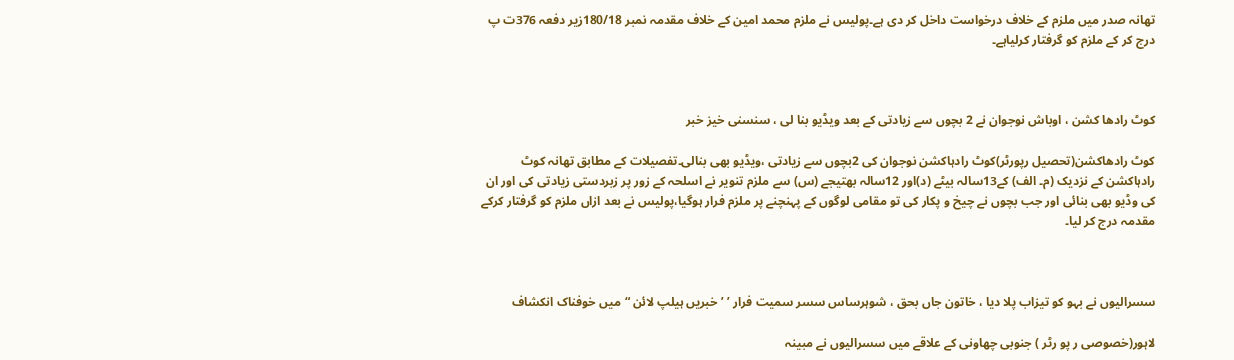تھانہ صدر میں ملزم کے خلاف درخواست داخل کر دی ہے۔پولیس نے ملزم محمد امین کے خلاف مقدمہ نمبر 180/18زیر دفعہ 376ت پ درج کر کے ملزم کو گرفتار کرلیاہے۔



کوٹ رادھا کشن ، اوباش نوجوان نے 2 بچوں سے زیادتی کے بعد ویڈیو بنا لی ، سنسنی خیز خبر

کوٹ رادھاکشن(تحصیل رپورٹر)کوٹ رادہاکشن نوجوان کی 2بچوں سے زیادتی ،ویڈیو بھی بنالی۔تفصیلات کے مطابق تھانہ کوٹ رادہاکشن کے نزدیک (م۔ الف) کے13سالہ بیٹے (د)اور 12سالہ بھتیجے (س) سے ملزم تنویر نے اسلحہ کے زور پر زبردستی زیادتی کی اور ان کی وڈیو بھی بنائی اور جب بچوں نے چیخ و پکار کی تو مقامی لوگوں کے پہنچنے پر ملزم فرار ہوگیا،پولیس نے بعد ازاں ملزم کو گرفتار کرکے مقدمہ درج کر لیا۔



سسرالیوں نے بہو کو تیزاب پلا دیا ، خاتون جاں بحق ، شوہرساس سسر سمیت فرار ’ ’ خبریں ہیلپ لائن “میں خوفناک انکشاف

لاہور(خصوصی ر پو رٹر ) جنوبی چھاونی کے علاقے میں سسرالیوں نے مبینہ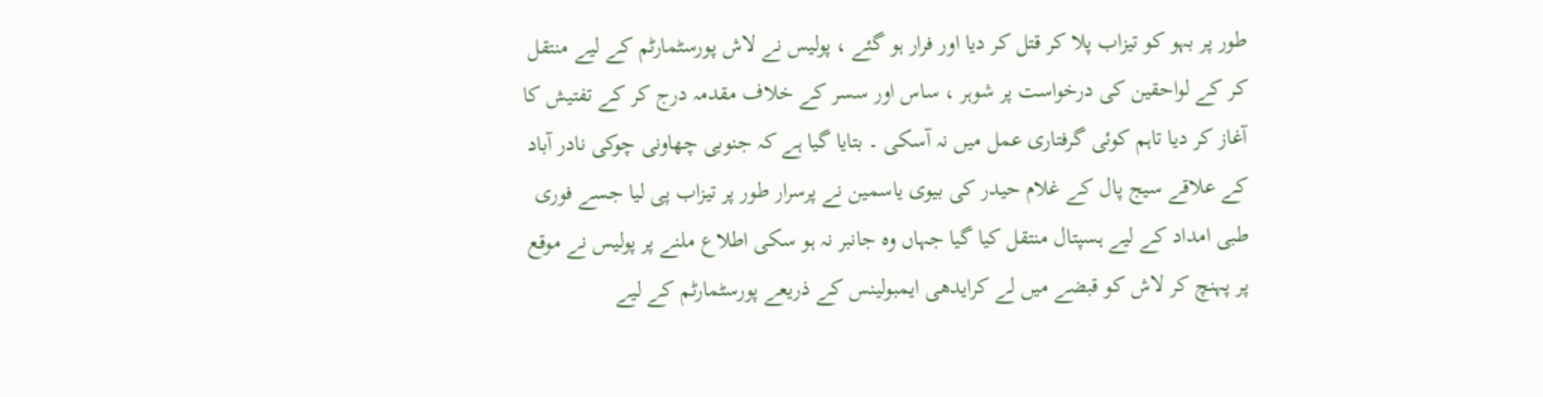طور پر بہو کو تیزاب پلا کر قتل کر دیا اور فرار ہو گئے ، پولیس نے لاش پورسٹمارٹم کے لیے منتقل کر کے لواحقین کی درخواست پر شوہر ، ساس اور سسر کے خلاف مقدمہ درج کر کے تفتیش کا آغاز کر دیا تاہم کوئی گرفتاری عمل میں نہ آسکی ۔ بتایا گیا ہے کہ جنوبی چھاونی چوکی نادر آباد کے علاقے سیج پال کے غلام حیدر کی بیوی یاسمین نے پرسرار طور پر تیزاب پی لیا جسے فوری طبی امداد کے لیے ہسپتال منتقل کیا گیا جہاں وہ جانبر نہ ہو سکی اطلاع ملنے پر پولیس نے موقع پر پہنچ کر لاش کو قبضے میں لے کرایدھی ایمبولینس کے ذریعے پورسٹمارٹم کے لیے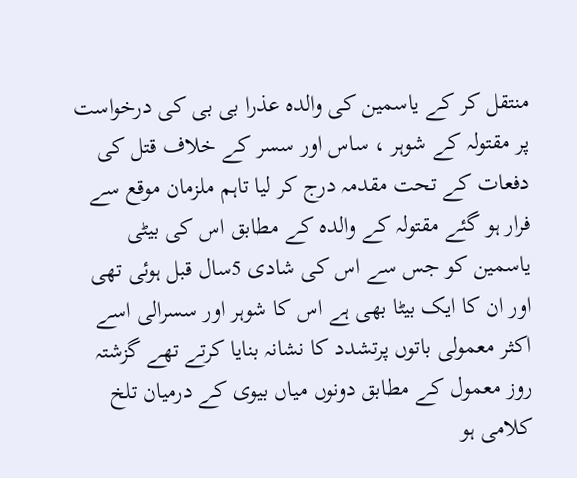منتقل کر کے یاسمین کی والدہ عذرا بی بی کی درخواست پر مقتولہ کے شوہر ، ساس اور سسر کے خلاف قتل کی دفعات کے تحت مقدمہ درج کر لیا تاہم ملزمان موقع سے فرار ہو گئے مقتولہ کے والدہ کے مطابق اس کی بیٹی یاسمین کو جس سے اس کی شادی 5سال قبل ہوئی تھی اور ان کا ایک بیٹا بھی ہے اس کا شوہر اور سسرالی اسے اکثر معمولی باتوں پرتشدد کا نشانہ بنایا کرتے تھے گزشتہ روز معمول کے مطابق دونوں میاں بیوی کے درمیان تلخ کلامی ہو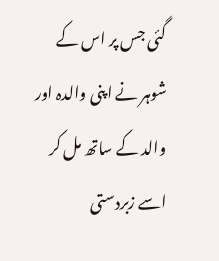گئی جس پر اس کے شوہر نے اپنی والدہ اور والد کے ساتھ مل کر اسے زبردستی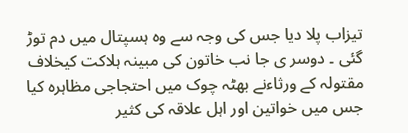تیزاب پلا دیا جس کی وجہ سے وہ ہسپتال میں دم توڑ گئی ۔ دوسر ی جا نب خاتون کی مبینہ ہلاکت کیخلاف مقتولہ کے ورثاءنے بھٹہ چوک میں احتجاجی مظاہرہ کیا جس میں خواتین اور اہل علاقہ کی کثیر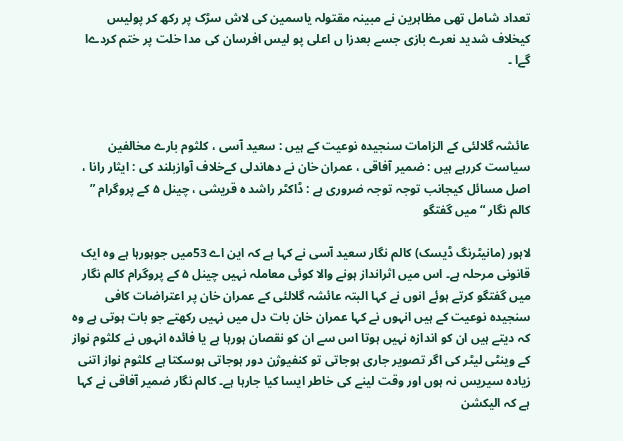تعداد شامل تھی مظاہرین نے مبینہ مقتولہ یاسمین کی لاش سڑک پر رکھ کر پولیس کیخلاف شدید نعرے بازی جسے بعدزا ں اعلی پو لیس افرسان کی مدا خلت پر ختم کردےا گےا ۔



عائشہ گلالئی کے الزامات سنجیدہ نوعیت کے ہیں : سعید آسی ، کلثوم بارے مخالفین سیاست کررہے ہیں : ضمیر آفاقی ، عمران خان نے دھاندلی کےخلاف آوازبلند کی : ایثار رانا ، اصل مسائل کیجانب توجہ توجہ ضروری ہے : ڈاکٹر راشد ہ قریشی ، چینل ۵ کے پروگرام ” کالم نگار “ میں گفتگو

لاہور (مانیٹرنگ ڈیسک) کالم نگار سعید آسی نے کہا ہے کہ این اے 53میں جوہورہا ہے وہ ایک قانونی مرحلہ ہے۔ اس میں اثرانداز ہونے والا کوئی معاملہ نہیں چینل ۵ کے پروگرام کالم نگار میں گفتگو کرتے ہوئے انوں نے کہا البتہ عائشہ گلالئی کے عمران خان پر اعتراضات کافی سنجیدہ نوعیت کے ہیں انہوں نے کہا عمران خان بات دل میں نہیں رکھتے جو بات ہوتی ہے وہ کہ دیتے ہیں ان کو اندازہ نہیں ہوتا اس سے ان کو نقصان ہورہا ہے یا فائدہ انہوں نے کلثوم نواز کے وینٹی لیٹر کی اگر تصویر جاری ہوجاتی تو کنفیوژن دور ہوجاتی ہوسکتا ہے کلثوم نواز اتنی زیادہ سیریس نہ ہوں اور وقت لینے کی خاطر ایسا کیا جارہا ہے۔ کالم نگار ضمیر آفاقی نے کہا ہے کہ الیکشن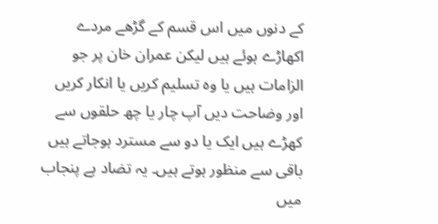کے دنوں میں اس قسم کے گڑھے مردے اکھاڑے ہوئے ہیں لیکن عمران خان پر جو الزامات ہیں یا وہ تسلیم کریں یا انکار کریں اور وضاحت دیں آپ چار یا چھ حلقوں سے کھڑے ہیں ایک یا دو سے مسترد ہوجاتے ہیں باقی سے منظور ہوتے ہیں۔ یہ تضاد ہے پنجاب میں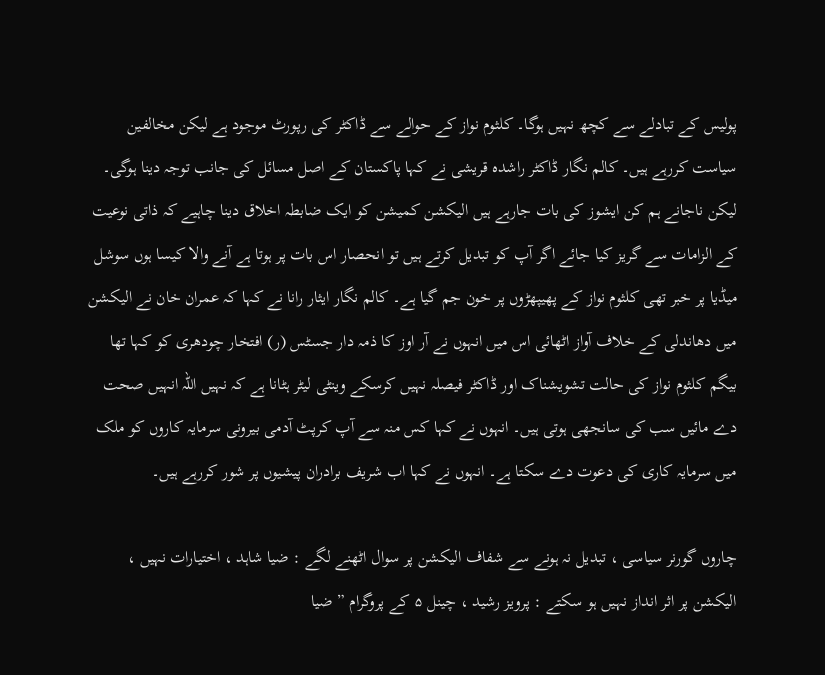پولیس کے تبادلے سے کچھ نہیں ہوگا۔ کلثوم نواز کے حوالے سے ڈاکٹر کی رپورٹ موجود ہے لیکن مخالفین سیاست کررہے ہیں۔ کالم نگار ڈاکٹر راشدہ قریشی نے کہا پاکستان کے اصل مسائل کی جانب توجہ دینا ہوگی۔ لیکن ناجانے ہم کن ایشوز کی بات جارہے ہیں الیکشن کمیشن کو ایک ضابطہ اخلاق دینا چاہیے کہ ذاتی نوعیت کے الزامات سے گریز کیا جائے اگر آپ کو تبدیل کرتے ہیں تو انحصار اس بات پر ہوتا ہے آنے والا کیسا ہوں سوشل میڈیا پر خبر تھی کلثوم نواز کے پھیپھڑوں پر خون جم گیا ہے۔ کالم نگار ایثار رانا نے کہا کہ عمران خان نے الیکشن میں دھاندلی کے خلاف آواز اٹھائی اس میں انہوں نے آر اوز کا ذمہ دار جسٹس (ر) افتخار چودھری کو کہا تھا بیگم کلثوم نواز کی حالت تشویشناک اور ڈاکٹر فیصلہ نہیں کرسکے وینٹی لیٹر ہٹانا ہے کہ نہیں اللہ انہیں صحت دے مائیں سب کی سانجھی ہوتی ہیں۔ انہوں نے کہا کس منہ سے آپ کرپٹ آدمی بیرونی سرمایہ کاروں کو ملک میں سرمایہ کاری کی دعوت دے سکتا ہے۔ انہوں نے کہا اب شریف برادران پیشیوں پر شور کررہے ہیں۔

چاروں گورنر سیاسی ، تبدیل نہ ہونے سے شفاف الیکشن پر سوال اٹھنے لگے : ضیا شاہد ، اختیارات نہیں ، الیکشن پر اثر انداز نہیں ہو سکتے : پرویز رشید ، چینل ۵ کے پروگرام ” ضیا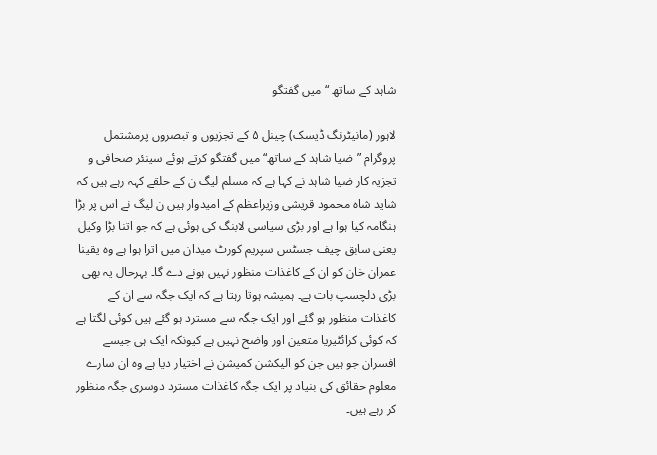شاہد کے ساتھ “ میں گفتگو

لاہور (مانیٹرنگ ڈیسک) چینل ۵ کے تجزیوں و تبصروں پرمشتمل پروگرام ”ضیا شاہد کے ساتھ“ میں گفتگو کرتے ہوئے سینئر صحافی و تجزیہ کار ضیا شاہد نے کہا ہے کہ مسلم لیگ ن کے حلقے کہہ رہے ہیں کہ شاید شاہ محمود قریشی وزیراعظم کے امیدوار ہیں ن لیگ نے اس پر بڑا ہنگامہ کیا ہوا ہے اور بڑی سیاسی لابنگ کی ہوئی ہے کہ جو اتنا بڑا وکیل یعنی سابق چیف جسٹس سپریم کورٹ میدان میں اترا ہوا ہے وہ یقینا عمران خان کو ان کے کاغذات منظور نہیں ہونے دے گا۔ بہرحال یہ بھی بڑی دلچسپ بات ہے۔ ہمیشہ ہوتا رہتا ہے کہ ایک جگہ سے ان کے کاغذات منظور ہو گئے اور ایک جگہ سے مسترد ہو گئے ہیں کوئی لگتا ہے کہ کوئی کرائٹیریا متعین اور واضح نہیں ہے کیونکہ ایک ہی جیسے افسران جو ہیں جن کو الیکشن کمیشن نے اختیار دیا ہے وہ ان سارے معلوم حقائق کی بنیاد پر ایک جگہ کاغذات مسترد دوسری جگہ منظور کر رہے ہیں۔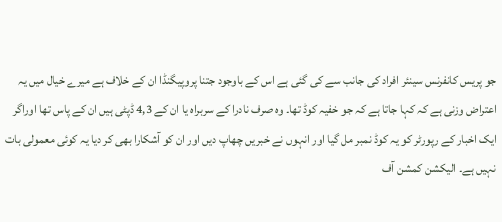جو پریس کانفرنس سینئر افراد کی جانب سے کی گئی ہے اس کے باوجود جتنا پروپیگنڈا ان کے خلاف ہے میرے خیال میں یہ اعتراض وزنی ہے کہ کہا جاتا ہے کہ جو خفیہ کوڈ تھا۔ وہ صرف نادرا کے سربراہ یا ان کے 4,3 ڈپٹی ہیں ان کے پاس تھا اوراگر ایک اخبار کے رپورٹر کو یہ کوڈ نمبر مل گیا اور انہوں نے خبریں چھاپ دیں اور ان کو آشکارا بھی کر دیا یہ کوئی معمولی بات نہیں ہے۔ الیکشن کمشن آف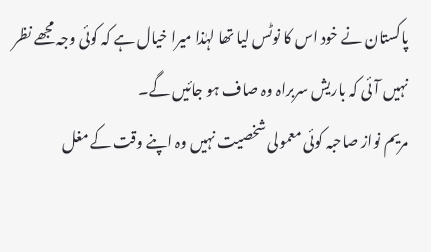پاکستان نے خود اس کا نوٹس لیا تھا لہٰذا میرا خیال ہے کہ کوئی وجہ مجھے نظر نہیں آئی کہ باریش سربراہ وہ صاف ہو جائیں گے۔
مریم نواز صاحبہ کوئی معمولی شخصیت نہیں وہ اپنے وقت کے مغل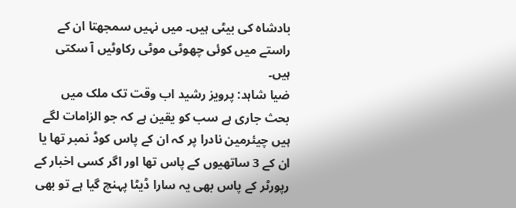بادشاہ کی بیٹی ہیں۔ میں نہیں سمجھتا ان کے راستے میں کوئی چھوٹی موٹی رکاوٹیں آ سکتی ہیں۔
ضیا شاہد: پرویز رشید اب وقت تک ملک میں بحث جاری ہے سب کو یقین ہے کہ جو الزامات لگے ہیں چیئرمین نادرا پر کہ ان کے پاس کوڈ نمبر تھا یا ان کے 3 ساتھیوں کے پاس تھا اور اگر کسی اخبار کے رپورٹر کے پاس بھی یہ سارا ڈیٹا پہنچ گیا ہے تو بھی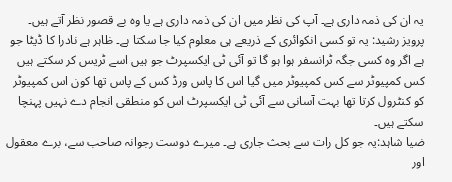یہ ان کی ذمہ داری ہے۔ آپ کی نظر میں ان کی ذمہ داری ہے یا وہ بے قصور نظر آتے ہیں۔
پرویز رشید: یہ تو کسی انکوائری کے ذریعے ہی معلوم کیا جا سکتا ہے۔ ظاہر ہے نادرا کا ڈیٹا جو ہے اگر وہ کسی جگہ ٹرانسفر ہوا ہو گا تو آئی ٹی ایکسپرٹ جو ہیں اسے ٹریس کر سکتے ہیں کس کمپیوٹر سے کس کمپیوٹر میں گیا اس کا پاس ورڈ کس کے پاس تھا کون اس کمپیوٹر کو کنٹرول کرتا تھا بہت آسانی سے آئی ٹی ایکسپرٹ اس کو منطقی انجام دے نہیں پہنچا سکتے ہیں۔
ضیا شاہد:یہ جو کل رات سے بحث جاری ہے۔ میرے دوست رجوانہ صاحب سے، برے معقول اور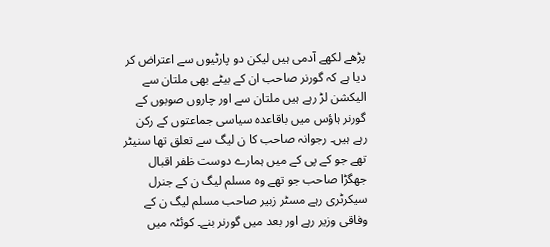پڑھے لکھے آدمی ہیں لیکن دو پارٹیوں سے اعتراض کر دیا ہے کہ گورنر صاحب ان کے بیٹے بھی ملتان سے الیکشن لڑ رہے ہیں ملتان سے اور چاروں صوبوں کے گورنر ہاؤس میں باقاعدہ سیاسی جماعتوں کے رکن رہے ہیں۔ رجوانہ صاحب کا ن لیگ سے تعلق تھا سنیٹر تھے جو کے پی کے میں ہمارے دوست ظفر اقبال جھگڑا صاحب جو تھے وہ مسلم لیگ ن کے جنرل سیکرٹری رہے مسٹر زبیر صاحب مسلم لیگ ن کے وفاقی وزیر رہے اور بعد میں گورنر بنے۔ کوئٹہ میں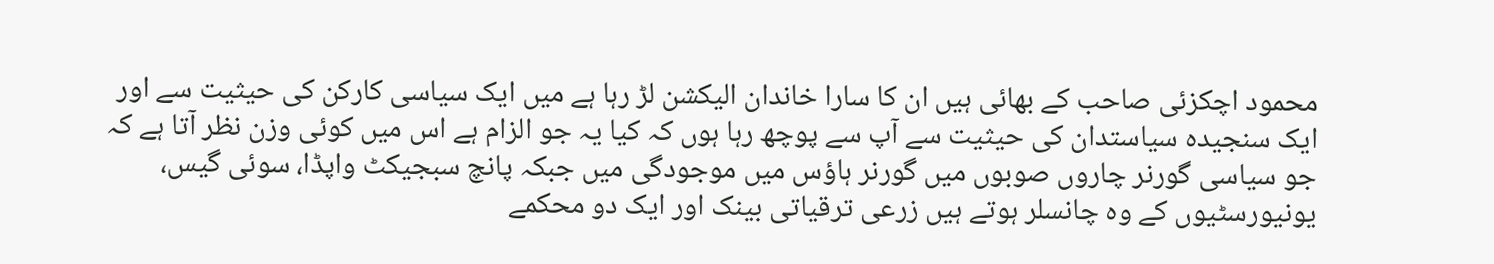محمود اچکزئی صاحب کے بھائی ہیں ان کا سارا خاندان الیکشن لڑ رہا ہے میں ایک سیاسی کارکن کی حیثیت سے اور ایک سنجیدہ سیاستدان کی حیثیت سے آپ سے پوچھ رہا ہوں کہ کیا یہ جو الزام ہے اس میں کوئی وزن نظر آتا ہے کہ جو سیاسی گورنر چاروں صوبوں میں گورنر ہاؤس میں موجودگی میں جبکہ پانچ سبجیکٹ واپڈا، سوئی گیس، یونیورسٹیوں کے وہ چانسلر ہوتے ہیں زرعی ترقیاتی بینک اور ایک دو محکمے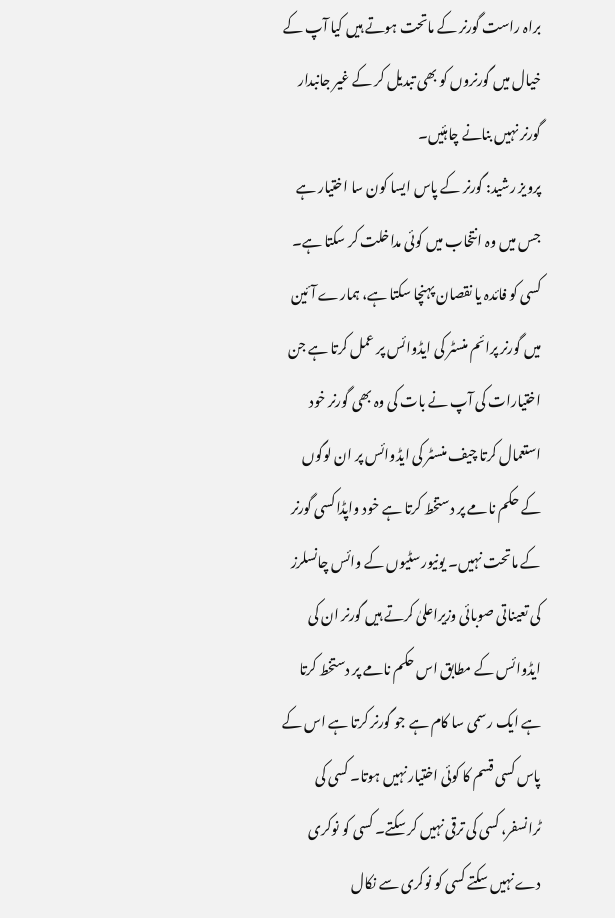براہ راست گورنر کے ماتحت ہوتے ہیں کیا آپ کے خیال میں گورنروں کو بھی تبدیل کر کے غیر جانبدار گورنر نہیں بنانے چاہئیں۔
پرویز رشید: گورنر کے پاس ایسا کون سا اختیار ہے جس میں وہ انتخاب میں کوئی مداخلت کر سکتا ہے۔ کسی کو فائدہ یا نقصان پہنچا سکتا ہے، ہمارے آئین میں گورنر پرائم منسٹر کی ایڈوائس پر عمل کرتا ہے جن اختیارات کی آپ نے بات کی وہ بھی گورنر خود استعمال کرتا چیف منسٹر کی ایڈوائس پر ان لوگوں کے حکم نامے پر دستخط کرتا ہے خود واپڈا کسی گورنر کے ماتحت نہیں۔ یونیورسٹیوں کے وائس چانسلرز کی تعیناتی صوبائی وزیراعلیٰ کرتے ہیں گورنر ان کی ایڈوائس کے مطابق اس حکم نامے پر دستخط کرتا ہے ایک رسمی سا کام ہے جو گورنر کرتا ہے اس کے پاس کسی قسم کا کوئی اختیار نہیں ہوتا۔ کسی کی ٹرانسفر، کسی کی ترقی نہیں کر سکتے۔ کسی کو نوکری دے نہیں سکتے کسی کو نوکری سے نکال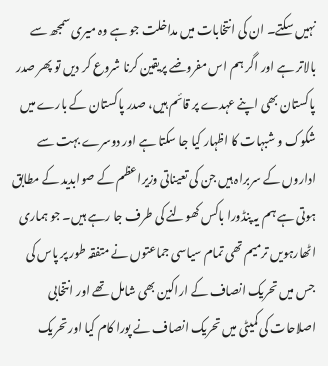نہیں سکتے۔ ان کی انتخابات میں مداخلت جو ہے وہ میری سمجھ سے بالاتر ہے اور اگر ہم اس مفروضے پریقین کرنا شروع کر دیں تو پھر صدر پاکستان بھی اپنے عہدے پر قائم ہیں، صدر پاکستان کے بارے میں شکوک و شبہات کا اظہار کیا جا سکتا ہے اور دوسرے بہت سے اداروں کے سربراہ ہیں جن کی تعیناتی وزیراعظم کے صوابدید کے مطابق ہوتی ہے ہم یہ پنڈورا باکس کھولنے کی طرف جا رہے ہیں۔ جو ہماری اٹھارہویں ترمیم تھی تمام سیاسی جماعتوں نے متفقہ طور پر پاس کی جس میں تحریک انصاف کے اراکین بھی شامل تھے اور انتخابی اصلاحات کی کمیٹی میں تحریک انصاف نے پورا کام کیا اور تحریک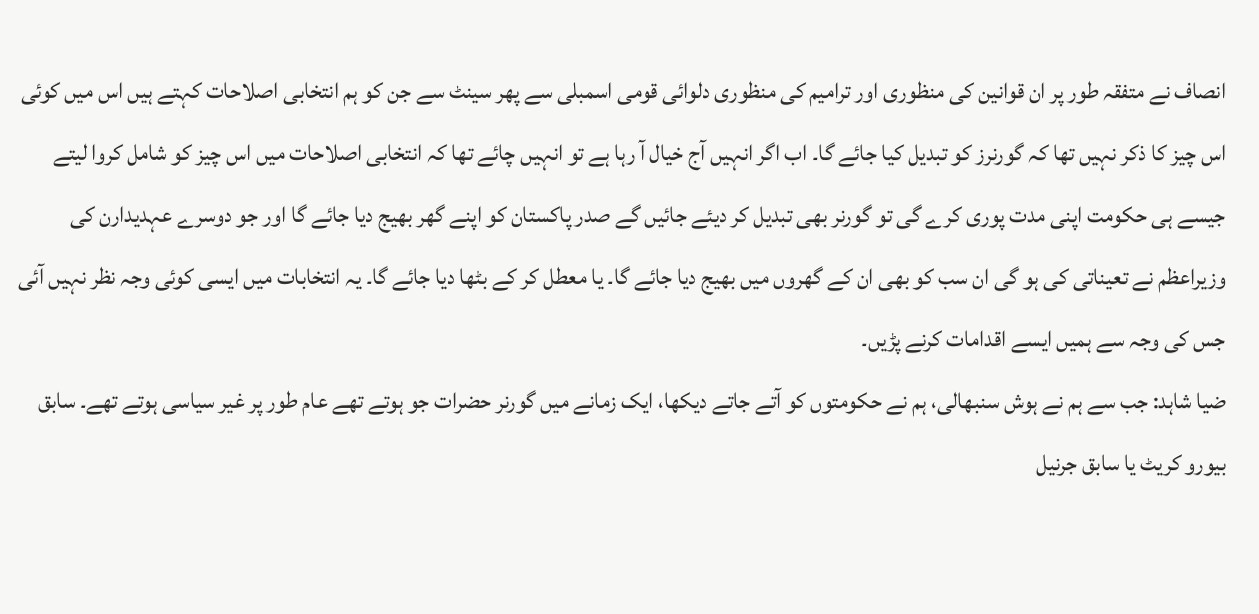انصاف نے متفقہ طور پر ان قوانین کی منظوری اور ترامیم کی منظوری دلوائی قومی اسمبلی سے پھر سینٹ سے جن کو ہم انتخابی اصلاحات کہتے ہیں اس میں کوئی اس چیز کا ذکر نہیں تھا کہ گورنرز کو تبدیل کیا جائے گا۔ اب اگر انہیں آج خیال آ رہا ہے تو انہیں چائے تھا کہ انتخابی اصلاحات میں اس چیز کو شامل کروا لیتے جیسے ہی حکومت اپنی مدت پوری کرے گی تو گورنر بھی تبدیل کر دیئے جائیں گے صدر پاکستان کو اپنے گھر بھیج دیا جائے گا اور جو دوسرے عہدیدارن کی وزیراعظم نے تعیناتی کی ہو گی ان سب کو بھی ان کے گھروں میں بھیج دیا جائے گا۔ یا معطل کر کے بٹھا دیا جائے گا۔ یہ انتخابات میں ایسی کوئی وجہ نظر نہیں آئی جس کی وجہ سے ہمیں ایسے اقدامات کرنے پڑیں۔
ضیا شاہد: جب سے ہم نے ہوش سنبھالی، ہم نے حکومتوں کو آتے جاتے دیکھا، ایک زمانے میں گورنر حضرات جو ہوتے تھے عام طور پر غیر سیاسی ہوتے تھے۔ سابق بیورو کریٹ یا سابق جرنیل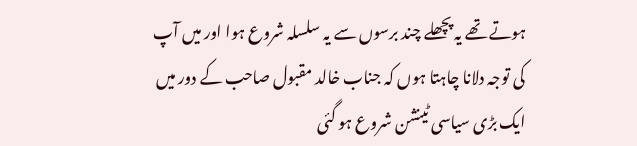ہوتے تھے یہ پچھلے چند برسوں سے یہ سلسلہ شروع ہوا اور میں آپ کی توجہ دلانا چاہتا ہوں کہ جناب خالد مقبول صاحب کے دور میں ایک بڑی سیاسی ٹینشن شروع ہو گئی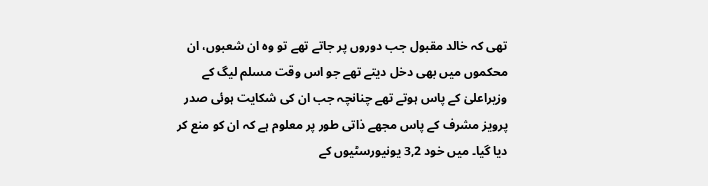تھی کہ خالد مقبول جب دوروں پر جاتے تھے تو وہ ان شعبوں، ان محکموں میں بھی دخل دیتے تھے جو اس وقت مسلم لیگ کے وزیراعلیٰ کے پاس ہوتے تھے چنانچہ جب ان کی شکایت ہوئی صدر پرویز مشرف کے پاس مجھے ذاتی طور پر معلوم ہے کہ ان کو منع کر دیا گیا۔ میں خود 3,2 یونیورسٹیوں کے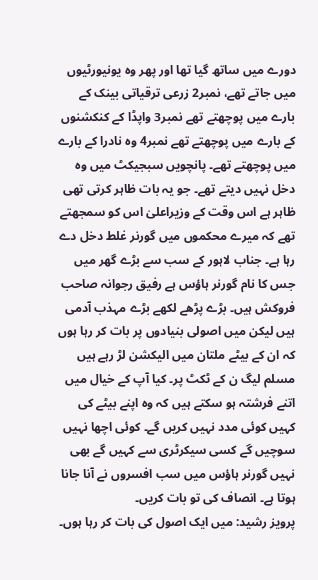دورے میں ساتھ گیا تھا اور پھر وہ یونیورٹیوں میں جاتے تھے، نمبر2 زرعی ترقیاتی بینک کے بارے میں پوچھتے تھے نمبر3 واپڈا کے کنکشنوں کے بارے میں پوچھتے تھے نمبر4 وہ نادرا کے بارے میں پوچھتے تھے۔ پانچویں سبجیکٹ میں وہ دخل نہیں دیتے تھے۔ جو یہ بات ظاہر کرتی تھی ظاہر ہے اس وقت کے وزیراعلیٰ اس کو سمجھتے تھے کہ میرے محکموں میں گورنر غلط دخل دے رہا ہے۔ جناب لاہور کے سب سے بڑے گھر میں جس کا نام گورنر ہاؤس ہے رفیق رجوانہ صاحب فروکش ہیں۔ بڑے پڑھے لکھے بڑے مہذب آدمی ہیں لیکن میں اصولی بنیادوں پر بات کر رہا ہوں کہ ان کے بیٹے ملتان میں الیکشن لڑ رہے ہیں مسلم لیگ ن کے ٹکٹ پر۔ کیا آپ کے خیال میں اتنے فرشتہ ہو سکتے ہیں کہ وہ اپنے بیٹے کی کہیں کوئی مدد نہیں کریں گے۔ کوئی اچھا نہیں سوچیں گے کسی سیکرٹری سے کہیں گے بھی نہیں گورنر ہاؤس میں سب افسروں نے آنا جانا ہوتا ہے۔ انصاف کی تو بات کریں۔
پرویز رشید: میں ایک اصول کی بات کر رہا ہوں۔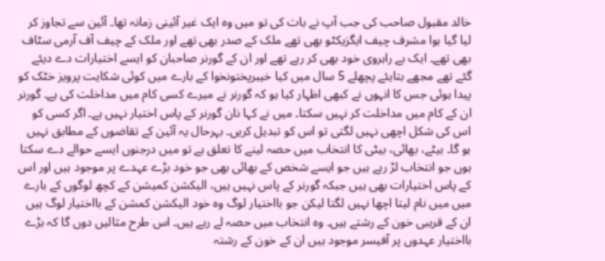خالد مقبول صاحب کی جب آپ نے بات کی تو میں وہ ایک غیر آئینی زمانہ تھا۔ آئین سے تجاوز کر لیا گیا ہوا مشرف چیف ایگزیکٹو بھی تھے ملک کے صدر بھی تھے اور ملک کے چیف آف آرمی سٹاف بھی تھے۔ ایک بے راہروی خود بھی کر رہے تھے اور ان کے گورنر صاحبان کو ایسے اختیارات دے دیئے گئے تھے مجھے بتایئے پچھلے 5 سال میں کیا خیبرپختونخوا کے بارے میں کوئی شکایت پرویز خٹک کو پیدا ہوئی جس کا انہوں نے کبھی اظہار کیا ہو کہ گورنر نے میرے کسی کام میں مداخلت کی ہے۔ گورنر ان کے کام میں مداخلت کر نہیں سکتا۔ میں نے کہا نان گورنر کے پاس اختیار نہیں ہے۔ اگر کسی کو اس کی شکل اچھی نہیں لگتی تو اس کو تبدیل کریں۔ بہرحال یہ آئین کے تقاضوں کے مطابق نہیں ہو گا۔ بیٹے، بھائی، بیٹی کا انتخاب میں حصہ لینے کا تعلق ہے تو میں درجنوں ایسے حوالے دے سکتا ہوں جو انتخاب لڑ رہے ہیں جو ایسے شخص کے بھائی بھی جو خود بڑے عہدے پر موجود ہیں اور اس کے پاس اختیارات بھی ہیں جبکہ گورنر کے پاس نہیں ہیں، الیکشن کمیشن کے کچھ لوگوں کے بارے میں میں نام لیتا اچھا نہیں لگتا لیکن جو بااختیار لوگ وہ خود الیکشن کمشن کے بااختیار لوگ ہیں ان کے قریبی خون کے رشتے ہیں۔ وہ انتخاب میں حصہ لے رہے ہیں۔ اس طرح مثالیں دوں گا کہ بڑے بااختیار عہدوں پر آفیسر موجود ہیں ان کے خون کے رشتہ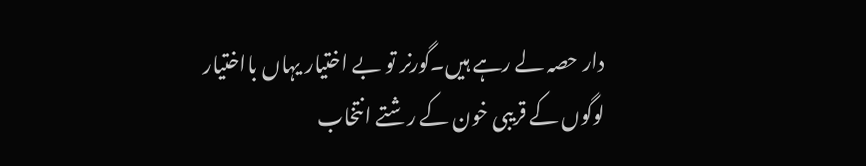دار حصہ لے رہے ہیں۔گورنر تو بے اختیار یہاں بااختیار لوگوں کے قریبی خون کے رشتے انتخاب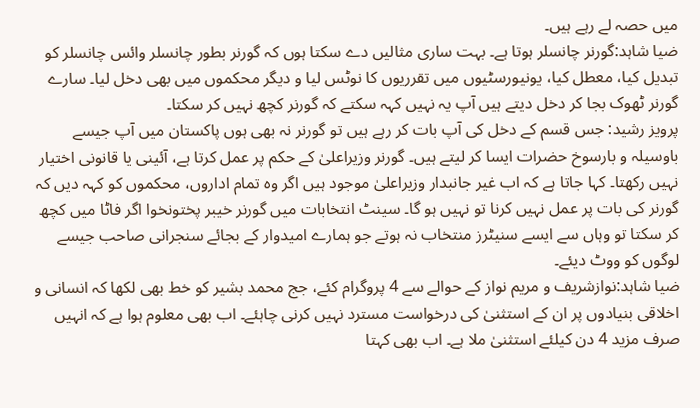میں حصہ لے رہے ہیں۔
ضیا شاہد:گورنر چانسلر ہوتا ہے۔ بہت ساری مثالیں دے سکتا ہوں کہ گورنر بطور چانسلر وائس چانسلر کو تبدیل کیا، معطل کیا، یونیورسٹیوں میں تقرریوں کا نوٹس لیا و دیگر محکموں میں بھی دخل لیا۔ سارے گورنر ٹھوک بجا کر دخل دیتے ہیں آپ یہ نہیں کہہ سکتے کہ گورنر کچھ نہیں کر سکتا۔
پرویز رشید: جس قسم کے دخل کی آپ بات کر رہے ہیں تو گورنر نہ بھی ہوں پاکستان میں آپ جیسے باوسیلہ و بارسوخ حضرات ایسا کر لیتے ہیں۔ گورنر وزیراعلیٰ کے حکم پر عمل کرتا ہے، آئینی یا قانونی اختیار نہیں رکھتا۔ کہا جاتا ہے کہ اب غیر جانبدار وزیراعلیٰ موجود ہیں اگر وہ تمام اداروں، محکموں کو کہہ دیں کہ گورنر کی بات پر عمل نہیں کرنا تو نہیں ہو گا۔ سینٹ انتخابات میں گورنر خیبر پختونخوا اگر فاٹا میں کچھ کر سکتا تو وہاں سے ایسے سنیٹرز منتخاب نہ ہوتے جو ہمارے امیدوار کے بجائے سنجرانی صاحب جیسے لوگوں کو ووٹ دیئے۔
ضیا شاہد:نوازشریف و مریم نواز کے حوالے سے 4 پروگرام کئے، جج محمد بشیر کو خط بھی لکھا کہ انسانی و اخلاقی بنیادوں پر ان کے استثنیٰ کی درخواست مسترد نہیں کرنی چاہئے۔ اب بھی معلوم ہوا ہے کہ انہیں صرف مزید 4 دن کیلئے استثنیٰ ملا ہے۔ اب بھی کہتا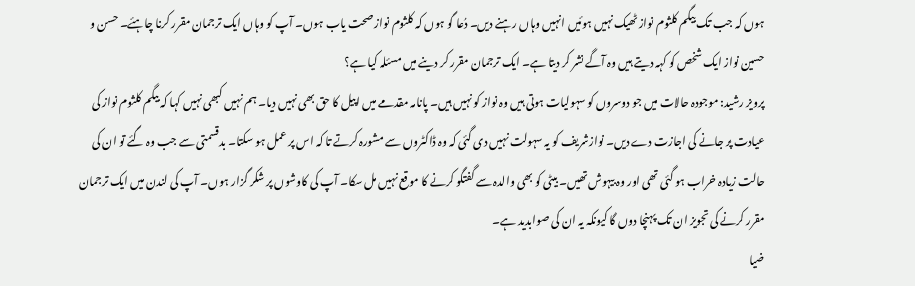ہوں کہ جب تک بیگم کلثوم نواز ٹھیک نہیں ہوئیں انہیں وہاں رہنے دیں۔ دُعا گو ہوں کہ کلثوم نواز صحت یاب ہوں۔ آپ کو وہاں ایک ترجمان مقرر کرنا چاہئے۔ حسن و حسین نواز ایک شخص کو کہہ دیتے ہیں وہ آگے نشر کر دیتا ہے۔ ایک ترجمان مقرر کر دینے میں مسئلہ کیا ہے؟
پرویز رشید: موجودہ حالات میں جو دوسروں کو سہولیات ہوتی ہیں وہ نواز کو نہیں ہیں۔ پانامہ مقدمے میں اپیل کا حق بھی نہیں دیا۔ ہم نہیں کبھی نہیں کہا کہ بیگم کلثوم نواز کی عیادت پر جانے کی اجازت دے دیں۔ نوازشریف کو یہ سہولت نہیں دی گئی کہ وہ ڈاکٹروں سے مشورہ کرتے تا کہ اس پر عمل ہو سکتا۔ بدقسمتی سے جب وہ گئے تو ان کی حالت زیادہ خراب ہو گئی تھی اور وہ بیہوش تھیں۔ بیٹی کو بھی والدہ سے گفتگو کرنے کا موقع نہیں مل سکا۔ آپ کی کاوشوں پر شکر گزار ہوں۔ آپ کی لندن میں ایک ترجمان مقرر کرنے کی تجویز ان تک پہنچا دوں گا کیونکہ یہ ان کی صوابدید ہے۔
ضیا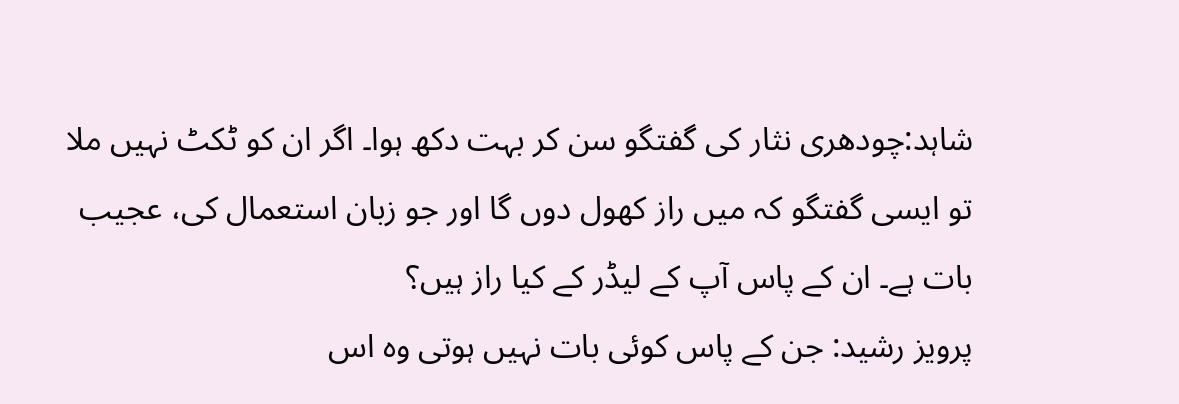شاہد:چودھری نثار کی گفتگو سن کر بہت دکھ ہوا۔ اگر ان کو ٹکٹ نہیں ملا تو ایسی گفتگو کہ میں راز کھول دوں گا اور جو زبان استعمال کی، عجیب بات ہے۔ ان کے پاس آپ کے لیڈر کے کیا راز ہیں؟
پرویز رشید: جن کے پاس کوئی بات نہیں ہوتی وہ اس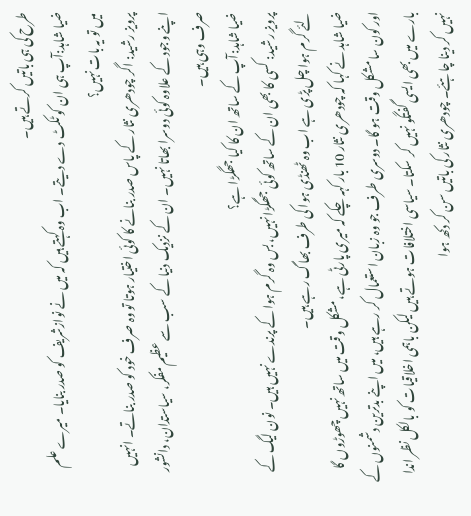طرح کی ہی باتیں کرتے ہیں۔
ضیا شاہد:آپ ہی ان کو ٹکٹ دے دیتے۔ اب وہ کہتے ہیں کہ میں نے نوازشریف کو صدر بنایا۔ میرے علم میں تو یہ بات نہیں؟
پرویز رشید: اگر چودھری نثار کے پاس صدر بنانے کا کوئی اختیار ہوتا تو وہ صرف خود کو صدر بناتے۔ انہیں اپنے وجود کے علاوہ کوئی دوسرا بھاتا نہیں۔ ان کے نزدیک دنیا کے سب سے عظیم مفکر، سیاستدان، دانشور صرف وہی ہیں۔
ضیا شاہد:آپ کے ساتھ ان کا کیا جھگڑا ہے؟
پرویز رشید: کسی کا بھی ان کے ساتھ کوئی جھگڑا نہیں، بس وہ گرم ہوا کے پرندے نہیں ہیں۔ نون لیگ کے لئے گرم ہوا چل پڑی ہے اب وہ ٹھنڈی ہوا کی طرف بھاگ رہے ہیں۔
ضیا شاہد نے کہا کہ چودھری نثار 10 بار کہہ چکے کہ میری پارٹی ہے، مشکل وقت میں ساتھ نہیں چھوڑوں گا اور کون سا مشکل وقت ہو گا۔ دوسری طرف جو وہ زبان استعمال کر رہے ہیں، میں اپنے بدترین دشمنوں کے بارے میں بھی ایسی گفتگو نہیں کر سکتا۔ سیاسی اختلافات ہوتے ہیں لیکن باہمی اخلاقیات کو بالکل نظر اندا نہیں کر دینا چاہئے۔ چودھری نثار کی باتیں سن کر دکھ ہوا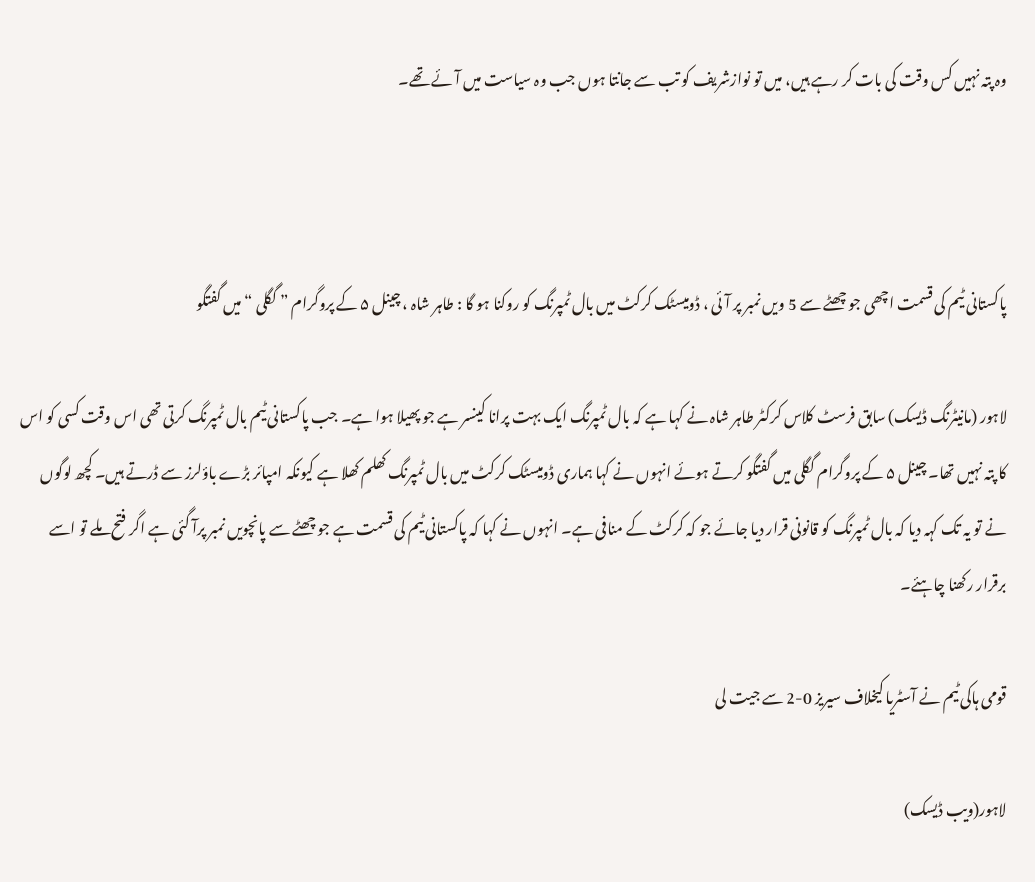وہ پتہ نہیں کس وقت کی بات کر رہے ہیں، میں تو نوازشریف کو تب سے جانتا ہوں جب وہ سیاست میں آئے تھے۔



پاکستانی ٹیم کی قسمت اچھی جو چھٹے سے 5 ویں نمبر پر آئی ، ڈومیسٹک کرکٹ میں بال ٹمپرنگ کو روکنا ہو گا : طاہر شاہ ، چینل ۵ کے پروگرام ” گگلی “ میں گفتگو

لاہور (مانیٹرنگ ڈیسک) سابق فرسٹ کلاس کرکٹر طاہر شاہ نے کہا ہے کہ بال ٹمپرنگ ایک بہت پرانا کینسر ہے جو پھیلا ہوا ہے۔ جب پاکستانی ٹیم بال ٹمپرنگ کرتی تھی اس وقت کسی کو اس کا پتہ نہیں تھا۔ چینل ۵ کے پروگرام گگلی میں گفتگو کرتے ہوئے انہوں نے کہا ہماری ڈومیسٹک کرکٹ میں بال ٹمپرنگ کھلم کھلا ہے کیونکہ امپائر بڑے باؤلرز سے ڈرتے ہیں۔ کچھ لوگوں نے تو یہ تک کہہ دیا کہ بال ٹمپرنگ کو قانونی قرار دیا جائے جو کہ کرکٹ کے منافی ہے۔ انہوں نے کہا کہ پاکستانی ٹیم کی قسمت ہے جو چھٹے سے پانچویں نمبر پرآ گئی ہے اگر فتح ملے تو اسے برقرار رکھنا چاہئے۔

قومی ہاکی ٹیم نے آسٹریا کیخلاف سیریز 0-2 سے جیت لی

لاہور(ویب ڈیسک)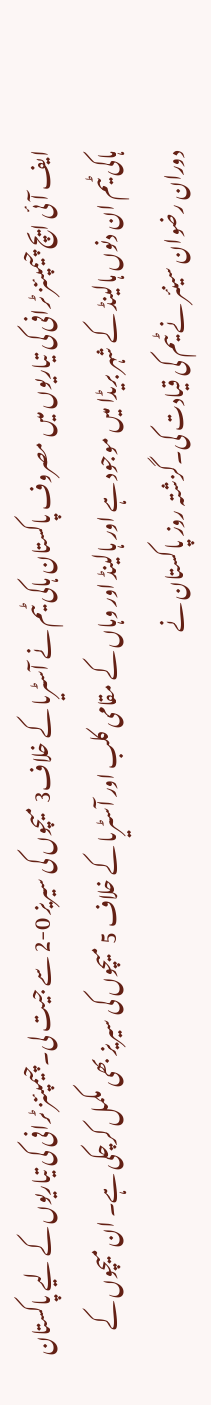ایف آئی ایچ چیمپئنز ٹرافی کی تیاریوں میں مصروف پاکستان ہاکی ٹیم نے آسٹریا کے خلاف3 میچوں کی سیریز 0-2 سے جیت لی۔چیمپئنز ٹرافی کی تیاریوں کے لیے پاکستان ہاکی ٹیم ان دنوں ہالینڈ کے شہر بریڈا میں موجود ہے اور ہالینڈ اور وہاں کے مقامی کلب اور آسٹریا کے خلاف 5 میچوں کی سیریز بھی مکمل کرچکی ہے۔ ان میچوں کے دوران رضوان سینئر نے ٹیم کی قیادت کی۔گزشتہ روز پاکستان نے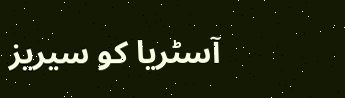آسٹریا کو سیریز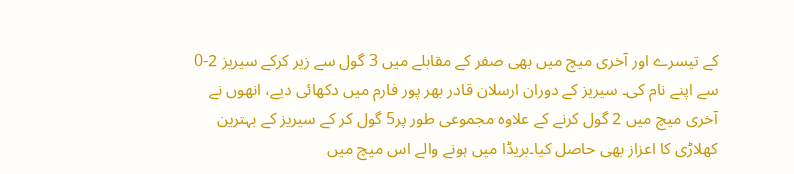کے تیسرے اور آخری میچ میں بھی صفر کے مقابلے میں 3 گول سے زیر کرکے سیریز 2-0 سے اپنے نام کی۔ سیریز کے دوران ارسلان قادر بھر پور فارم میں دکھائی دیے، انھوں نے آخری میچ میں 2 گول کرنے کے علاوہ مجموعی طور پر5 گول کر کے سیریز کے بہترین کھلاڑی کا اعزاز بھی حاصل کیا۔بریڈا میں ہونے والے اس میچ میں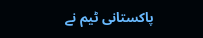پاکستانی ٹیم نے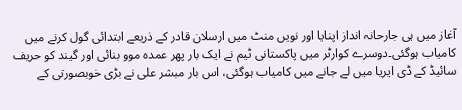آغاز میں ہی جارحانہ انداز اپنایا اور نویں منٹ میں ارسلان قادر کے ذریعے ابتدائی گول کرنے میں کامیاب ہوگئی۔دوسرے کوارٹر میں پاکستانی ٹیم نے ایک بار پھر عمدہ موو بنائی اور گیند کو حریف سائیڈ کے ڈی ایریا میں لے جانے میں کامیاب ہوگئی، اس بار مبشر علی نے بڑی خوبصورتی کے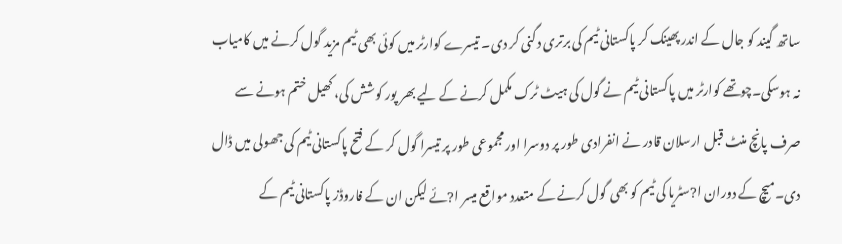ساتھ گیند کو جال کے اندر پھینک کر پاکستانی ٹیم کی برتری دگنی کر دی۔ تیسرے کوارٹر میں کوئی بھی ٹیم مزید گول کرنے میں کامیاب نہ ہوسکی۔چوتھے کوارٹر میں پاکستانی ٹیم نے گول کی ہیٹ ٹرک مکمل کرنے کے لیے بھر پور کوشش کی، کھیل ختم ہونے سے صرف پانچ منٹ قبل ارسلان قادر نے انفرادی طور پر دوسرا اور مجموعی طور پر تیسرا گول کر کے فتح پاکستانی ٹیم کی جھولی میں ڈال دی۔میچ کے دوران ا?سٹریا کی ٹیم کو بھی گول کرنے کے متعدد مواقع میسر ا?ئے لیکن ان کے فاروڈز پاکستانی ٹیم کے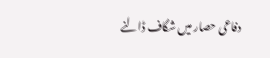دفاعی حصار میں شگاف ڈالنے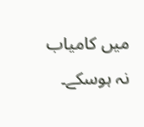میں کامیاب نہ ہوسکے۔